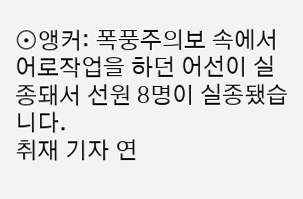⊙앵커: 폭풍주의보 속에서 어로작업을 하던 어선이 실종돼서 선원 8명이 실종됐습니다.
취재 기자 연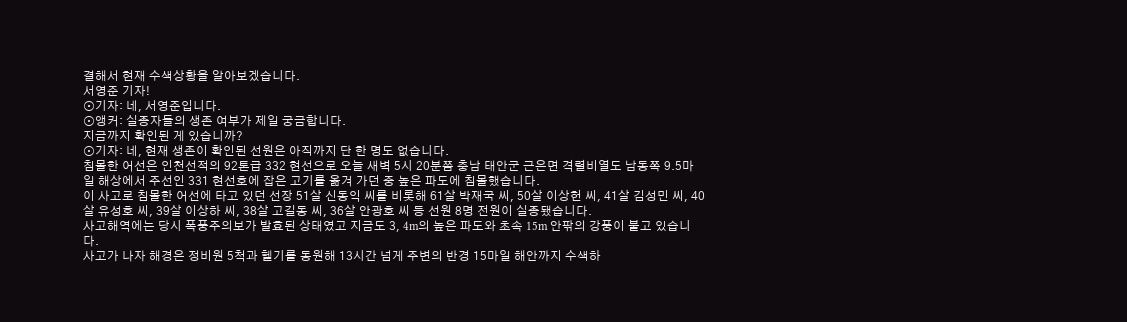결해서 현재 수색상황을 알아보겠습니다.
서영준 기자!
⊙기자: 네, 서영준입니다.
⊙앵커: 실종자들의 생존 여부가 제일 궁금합니다.
지금까지 확인된 게 있습니까?
⊙기자: 네, 현재 생존이 확인된 선원은 아직까지 단 한 명도 없습니다.
침몰한 어선은 인천선적의 92톤급 332 현선으로 오늘 새벽 5시 20분쯤 충남 태안군 근은면 격렬비열도 남동쪽 9.5마일 해상에서 주선인 331 현선호에 잡은 고기를 옮겨 가던 중 높은 파도에 침몰했습니다.
이 사고로 침몰한 어선에 타고 있던 선장 51살 신동익 씨를 비롯해 61살 박재국 씨, 50살 이상헌 씨, 41살 김성민 씨, 40살 유성호 씨, 39살 이상하 씨, 38살 고길동 씨, 36살 안광호 씨 등 선원 8명 전원이 실종됐습니다.
사고해역에는 당시 폭풍주의보가 발효된 상태였고 지금도 3, 4m의 높은 파도와 초속 15m 안팎의 강풍이 불고 있습니다.
사고가 나자 해경은 정비원 5척과 헬기를 동원해 13시간 넘게 주변의 반경 15마일 해안까지 수색하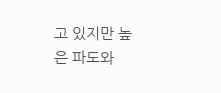고 있지만 높은 파도와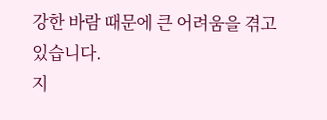강한 바람 때문에 큰 어려움을 겪고 있습니다.
지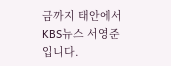금까지 태안에서 KBS뉴스 서영준입니다.